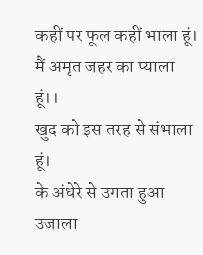कहीं पर फूल कहीं भाला हूं।
मैं अमृत जहर का प्याला हूं।।
खुद को इस तरह से संभाला हूं।
के अंधेरे से उगता हुआ उजाला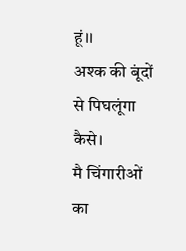हूं।।
अश्क की बूंदों से पिघलूंगा कैसे।
मै चिंगारीओं का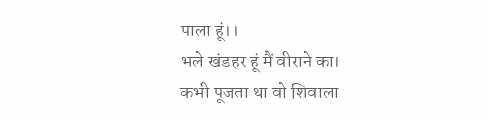पाला हूं।।
भले खंडहर हूं मैं वीराने का।
कभी पूजता था वो शिवाला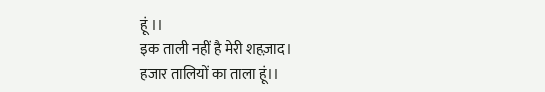हूं ।।
इक ताली नहीं है मेरी शहज़ाद।
हजार तालियों का ताला हूं।।